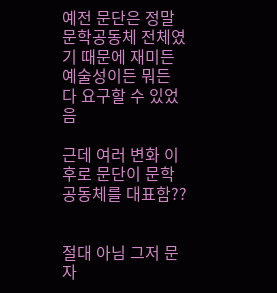예전 문단은 정말 문학공동체 전체였기 때문에 재미든 예술성이든 뭐든 다 요구할 수 있었음

근데 여러 변화 이후로 문단이 문학공동체를 대표함??


절대 아님 그저 문자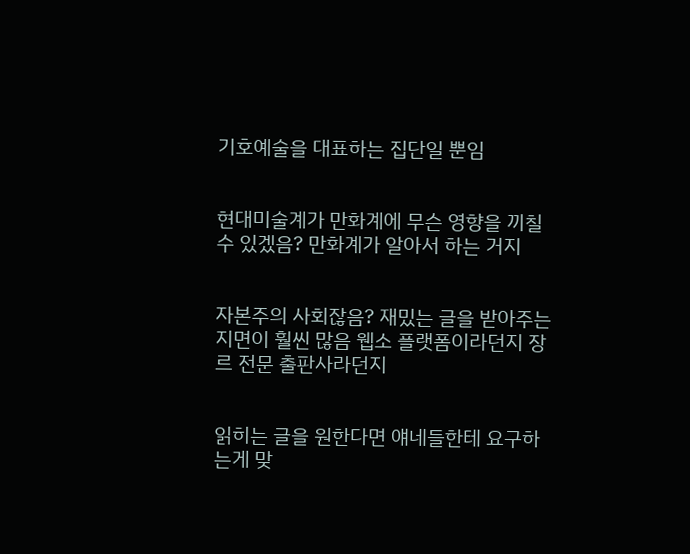기호예술을 대표하는 집단일 뿐임


현대미술계가 만화계에 무슨 영향을 끼칠 수 있겠음? 만화계가 알아서 하는 거지


자본주의 사회잖음? 재밌는 글을 받아주는 지면이 훨씬 많음 웹소 플랫폼이라던지 장르 전문 출판사라던지


읽히는 글을 원한다면 얘네들한테 요구하는게 맞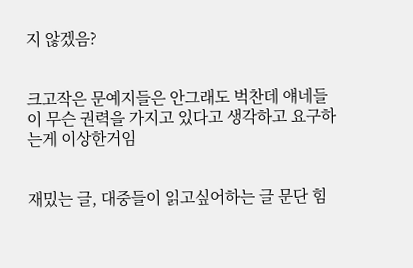지 않겠음?


크고작은 문예지들은 안그래도 벅찬데 얘네들이 무슨 권력을 가지고 있다고 생각하고 요구하는게 이상한거임


재밌는 글, 대중들이 읽고싶어하는 글 문단 힘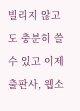빌리지 않고도 충분히 쓸 수 있고 이제 출판사, 웹소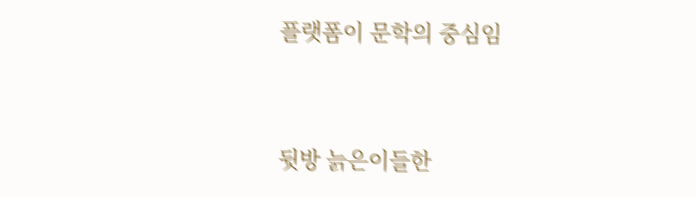플랫폼이 문학의 중심임


뒷방 늙은이들한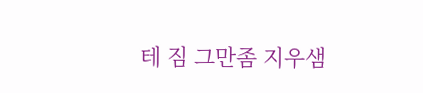테 짐 그만좀 지우샘